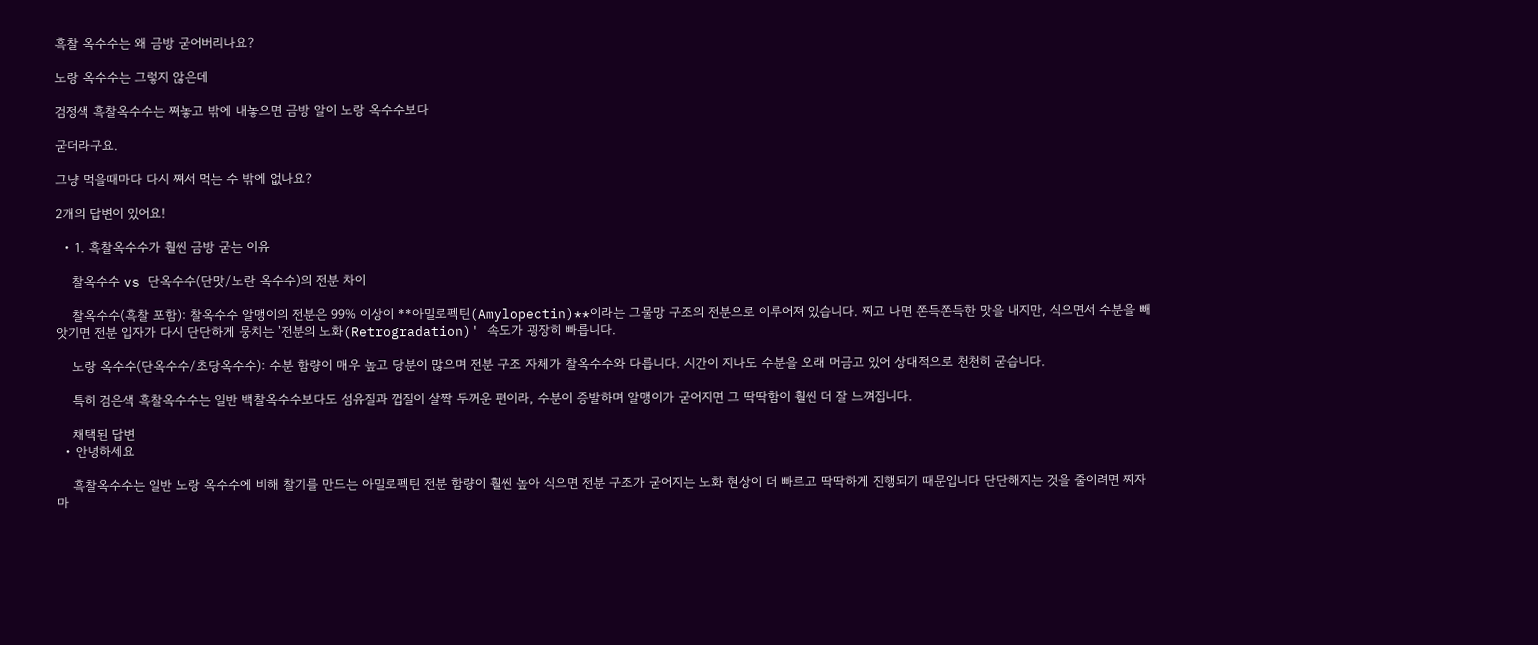흑찰 옥수수는 왜 금방 굳어버리나요?

노랑 옥수수는 그렇지 않은데

검정색 흑찰옥수수는 쪄놓고 밖에 내놓으면 금방 알이 노랑 옥수수보다

굳더라구요.

그냥 먹을때마다 다시 쪄서 먹는 수 밖에 없나요?

2개의 답변이 있어요!

  • 1. 흑찰옥수수가 훨씬 금방 굳는 이유

    찰옥수수 vs 단옥수수(단맛/노란 옥수수)의 전분 차이

    찰옥수수(흑찰 포함): 찰옥수수 알맹이의 전분은 99% 이상이 **아밀로펙틴(Amylopectin)**이라는 그물망 구조의 전분으로 이루어져 있습니다. 찌고 나면 쫀득쫀득한 맛을 내지만, 식으면서 수분을 빼앗기면 전분 입자가 다시 단단하게 뭉치는 '전분의 노화(Retrogradation)' 속도가 굉장히 빠릅니다.

    노랑 옥수수(단옥수수/초당옥수수): 수분 함량이 매우 높고 당분이 많으며 전분 구조 자체가 찰옥수수와 다릅니다. 시간이 지나도 수분을 오래 머금고 있어 상대적으로 천천히 굳습니다.

    특히 검은색 흑찰옥수수는 일반 백찰옥수수보다도 섬유질과 껍질이 살짝 두꺼운 편이라, 수분이 증발하며 알맹이가 굳어지면 그 딱딱함이 훨씬 더 잘 느껴집니다.

    채택된 답변
  • 안녕하세요

    흑찰옥수수는 일반 노랑 옥수수에 비해 찰기를 만드는 아밀로펙틴 전분 함량이 훨씬 높아 식으면 전분 구조가 굳어지는 노화 현상이 더 빠르고 딱딱하게 진행되기 때문입니다 단단해지는 것을 줄이려면 찌자마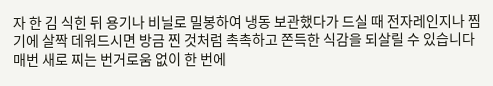자 한 김 식힌 뒤 용기나 비닐로 밀봉하여 냉동 보관했다가 드실 때 전자레인지나 찜기에 살짝 데워드시면 방금 찐 것처럼 촉촉하고 쫀득한 식감을 되살릴 수 있습니다 매번 새로 찌는 번거로움 없이 한 번에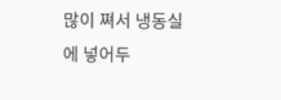많이 쪄서 냉동실에 넣어두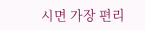시면 가장 편리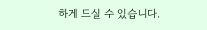하게 드실 수 있습니다.